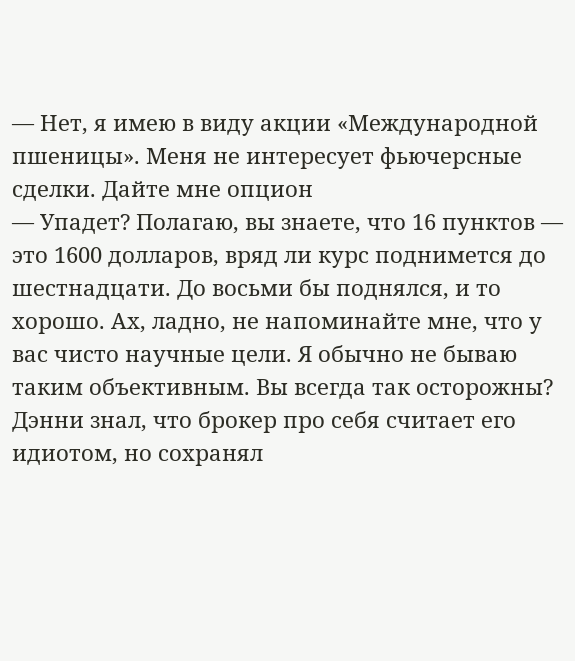— Нет, я имею в виду акции «Международной пшеницы». Меня не интересует фьючерсные сделки. Дайте мне опцион
— Упадет? Полагаю, вы знаете, что 16 пунктов — это 1600 долларов, вряд ли курс поднимется до шестнадцати. До восьми бы поднялся, и то хорошо. Ах, ладно, не напоминайте мне, что у вас чисто научные цели. Я обычно не бываю таким объективным. Вы всегда так осторожны?
Дэнни знал, что брокер про себя считает его идиотом, но сохранял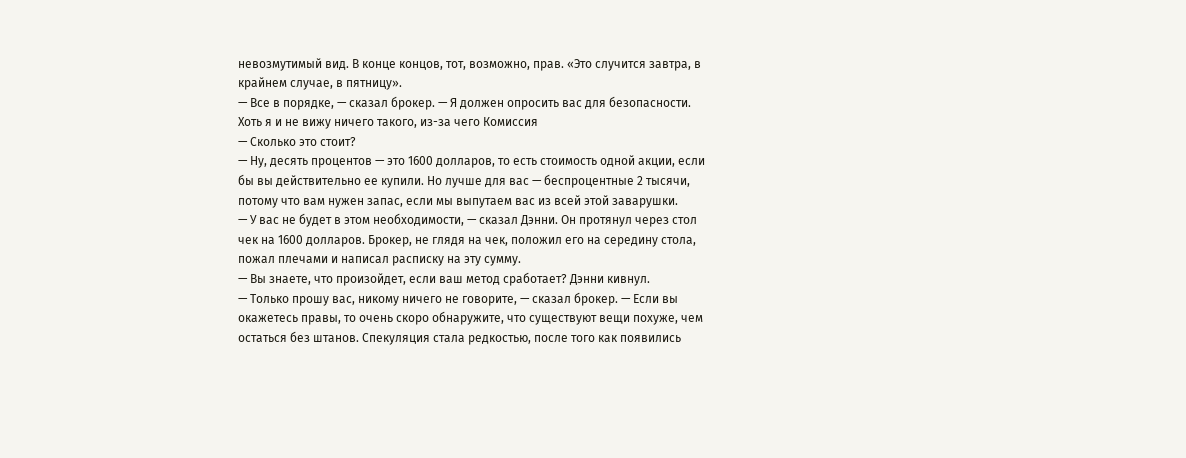невозмутимый вид. В конце концов, тот, возможно, прав. «Это случится завтра, в крайнем случае, в пятницу».
— Все в порядке, — сказал брокер. — Я должен опросить вас для безопасности. Хоть я и не вижу ничего такого, из-за чего Комиссия
— Сколько это стоит?
— Ну, десять процентов — это 1600 долларов, то есть стоимость одной акции, если бы вы действительно ее купили. Но лучше для вас — беспроцентные 2 тысячи, потому что вам нужен запас, если мы выпутаем вас из всей этой заварушки.
— У вас не будет в этом необходимости, — сказал Дэнни. Он протянул через стол чек на 1600 долларов. Брокер, не глядя на чек, положил его на середину стола, пожал плечами и написал расписку на эту сумму.
— Вы знаете, что произойдет, если ваш метод сработает? Дэнни кивнул.
— Только прошу вас, никому ничего не говорите, — сказал брокер. — Если вы окажетесь правы, то очень скоро обнаружите, что существуют вещи похуже, чем остаться без штанов. Спекуляция стала редкостью, после того как появились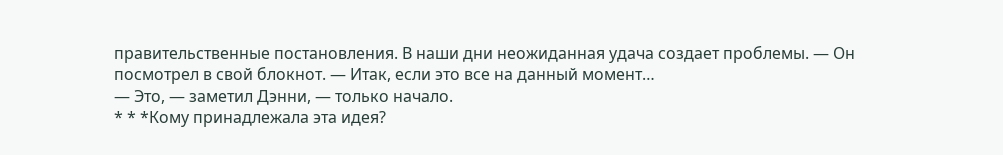правительственные постановления. В наши дни неожиданная удача создает проблемы. — Он посмотрел в свой блокнот. — Итак, если это все на данный момент…
— Это, — заметил Дэнни, — только начало.
* * *Кому принадлежала эта идея?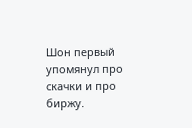Шон первый упомянул про скачки и про биржу.